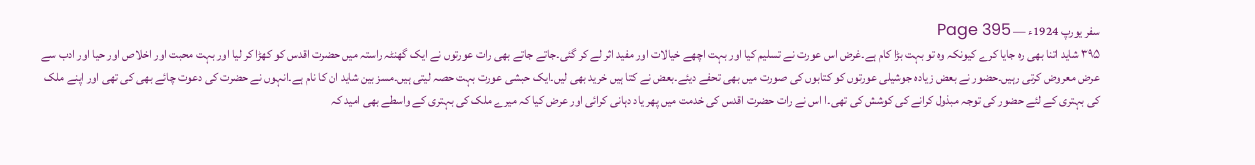سفر یورپ 1924ء — Page 395
۳۹۵ شاید اتنا بھی رہ جایا کرے کیونکہ وہ تو بہت بڑا کام ہے۔غرض اس عورت نے تسلیم کیا اور بہت اچھے خیالات اور مفید اثر لے کر گئی۔جاتے جاتے بھی رات عورتوں نے ایک گھنٹہ راستہ میں حضرت اقدس کو کھڑا کر لیا اور بہت محبت اور اخلاص اور حیا اور ادب سے عرض معروض کرتی رہیں۔حضور نے بعض زیادہ جوشیلی عورتوں کو کتابوں کی صورت میں بھی تحفے دیئے۔بعض نے کتا ہیں خرید بھی لیں۔ایک حبشی عورت بہت حصہ لیتی ہیں۔مسز بین شاید ان کا نام ہے۔انہوں نے حضرت کی دعوت چائے بھی کی تھی اور اپنے ملک کی بہتری کے لئے حضور کی توجہ مبذول کرانے کی کوشش کی تھی۔ا اس نے رات حضرت اقدس کی خدمت میں پھر یاد دہانی کرائی اور عرض کیا کہ میرے ملک کی بہتری کے واسطے بھی امید کہ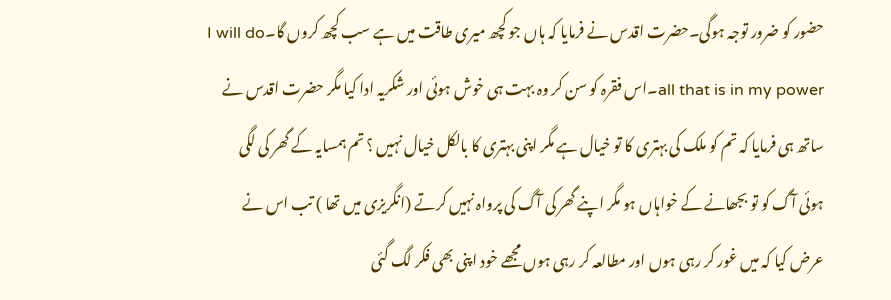حضور کو ضرور توجہ ہوگی۔حضرت اقدس نے فرمایا کہ ہاں جو کچھ میری طاقت میں ہے سب کچھ کروں گا۔I will do all that is in my power۔اس فقرہ کو سن کر وہ بہت ہی خوش ہوئی اور شکریہ ادا کیا مگر حضرت اقدس نے ساتھ ہی فرمایا کہ تم کو ملک کی بہتری کا تو خیال ہے مگر اپنی بہتری کا بالکل خیال نہیں ؟ تم ہمسایہ کے گھر کی لگی ہوئی آگ کو تو بجھانے کے خواہاں ہو مگر اپنے گھر کی آگ کی پرواہ نہیں کرتے (انگریزی میں تھا ) تب اس نے عرض کیا کہ میں غور کر رہی ہوں اور مطالعہ کر رہی ہوں مجھے خود اپنی بھی فکر لگ گئی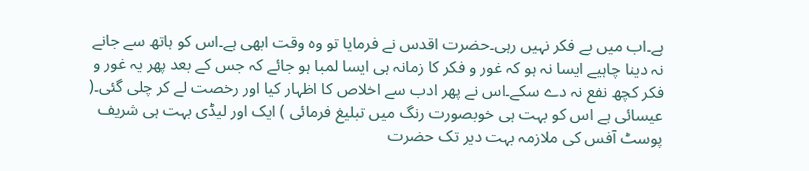ہے۔اب میں بے فکر نہیں رہی۔حضرت اقدس نے فرمایا تو وہ وقت ابھی ہے۔اس کو ہاتھ سے جانے نہ دینا چاہیے ایسا نہ ہو کہ غور و فکر کا زمانہ ہی ایسا لمبا ہو جائے کہ جس کے بعد پھر یہ غور و فکر کچھ نفع نہ دے سکے۔اس نے پھر ادب سے اخلاص کا اظہار کیا اور رخصت لے کر چلی گئی۔( عیسائی ہے اس کو بہت ہی خوبصورت رنگ میں تبلیغ فرمائی ) ایک اور لیڈی بہت ہی شریف پوسٹ آفس کی ملازمہ بہت دیر تک حضرت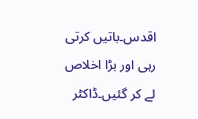اقدس۔باتیں کرتی رہی اور بڑا اخلاص لے کر گئیں۔ڈاکٹر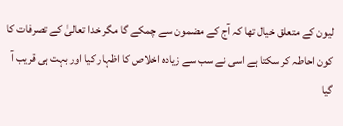لیون کے متعلق خیال تھا کہ آج کے مضمون سے چمکے گا مگر خدا تعالیٰ کے تصرفات کا کون احاطہ کر سکتا ہے اسی نے سب سے زیادہ اخلاص کا اظہار کیا اور بہت ہی قریب آ گیا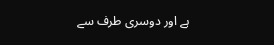ہے اور دوسری طرف سے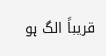قریباً الگ ہو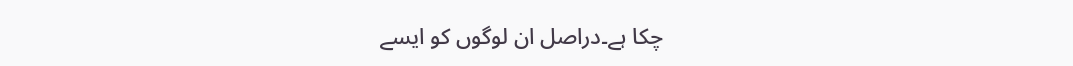چکا ہے۔دراصل ان لوگوں کو ایسے